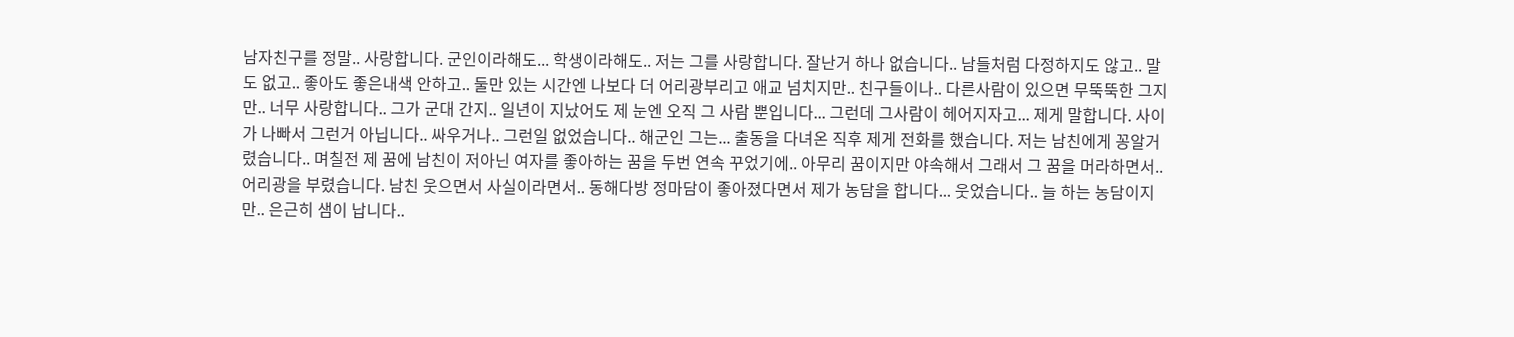남자친구를 정말.. 사랑합니다. 군인이라해도... 학생이라해도.. 저는 그를 사랑합니다. 잘난거 하나 없습니다.. 남들처럼 다정하지도 않고.. 말도 없고.. 좋아도 좋은내색 안하고.. 둘만 있는 시간엔 나보다 더 어리광부리고 애교 넘치지만.. 친구들이나.. 다른사람이 있으면 무뚝뚝한 그지만.. 너무 사랑합니다.. 그가 군대 간지.. 일년이 지났어도 제 눈엔 오직 그 사람 뿐입니다... 그런데 그사람이 헤어지자고... 제게 말합니다. 사이가 나빠서 그런거 아닙니다.. 싸우거나.. 그런일 없었습니다.. 해군인 그는... 출동을 다녀온 직후 제게 전화를 했습니다. 저는 남친에게 꽁알거렸습니다.. 며칠전 제 꿈에 남친이 저아닌 여자를 좋아하는 꿈을 두번 연속 꾸었기에.. 아무리 꿈이지만 야속해서 그래서 그 꿈을 머라하면서.. 어리광을 부렸습니다. 남친 웃으면서 사실이라면서.. 동해다방 정마담이 좋아졌다면서 제가 농담을 합니다... 웃었습니다.. 늘 하는 농담이지만.. 은근히 샘이 납니다..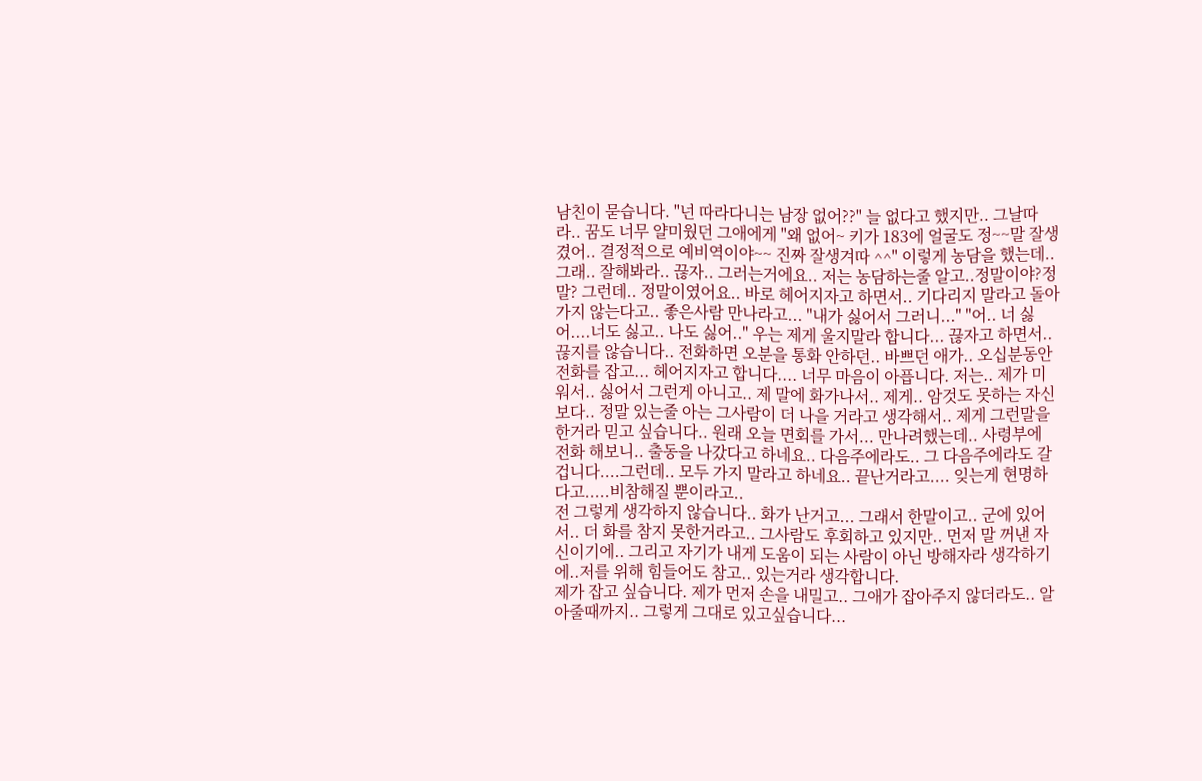남친이 묻습니다. "넌 따라다니는 남장 없어??" 늘 없다고 했지만.. 그날따라.. 꿈도 너무 얄미웠던 그애에게 "왜 없어~ 키가 183에 얼굴도 정~~말 잘생겼어.. 결정적으로 예비역이야~~ 진짜 잘생겨따 ^^" 이렇게 농담을 했는데.. 그래.. 잘해봐라.. 끊자.. 그러는거에요.. 저는 농담하는줄 알고..정말이야?정말? 그런데.. 정말이였어요.. 바로 헤어지자고 하면서.. 기다리지 말라고 돌아가지 않는다고.. 좋은사람 만나라고... "내가 싫어서 그러니..." "어.. 너 싫어....너도 싫고.. 나도 싫어.." 우는 제게 울지말라 합니다... 끊자고 하면서.. 끊지를 않습니다.. 전화하면 오분을 통화 안하던.. 바쁘던 애가.. 오십분동안 전화를 잡고... 헤어지자고 합니다.... 너무 마음이 아픕니다. 저는.. 제가 미워서.. 싫어서 그런게 아니고.. 제 말에 화가나서.. 제게.. 암것도 못하는 자신보다.. 정말 있는줄 아는 그사람이 더 나을 거라고 생각해서.. 제게 그런말을 한거라 믿고 싶습니다.. 원래 오늘 면회를 가서... 만나려했는데.. 사령부에 전화 해보니.. 출동을 나갔다고 하네요.. 다음주에라도.. 그 다음주에라도 갈겁니다....그런데.. 모두 가지 말라고 하네요.. 끝난거라고.... 잊는게 현명하다고.....비참해질 뿐이라고..
전 그렇게 생각하지 않습니다.. 화가 난거고... 그래서 한말이고.. 군에 있어서.. 더 화를 참지 못한거라고.. 그사람도 후회하고 있지만.. 먼저 말 꺼낸 자신이기에.. 그리고 자기가 내게 도움이 되는 사람이 아닌 방해자라 생각하기에..저를 위해 힘들어도 참고.. 있는거라 생각합니다.
제가 잡고 싶습니다. 제가 먼저 손을 내밀고.. 그애가 잡아주지 않더라도.. 알아줄때까지.. 그렇게 그대로 있고싶습니다...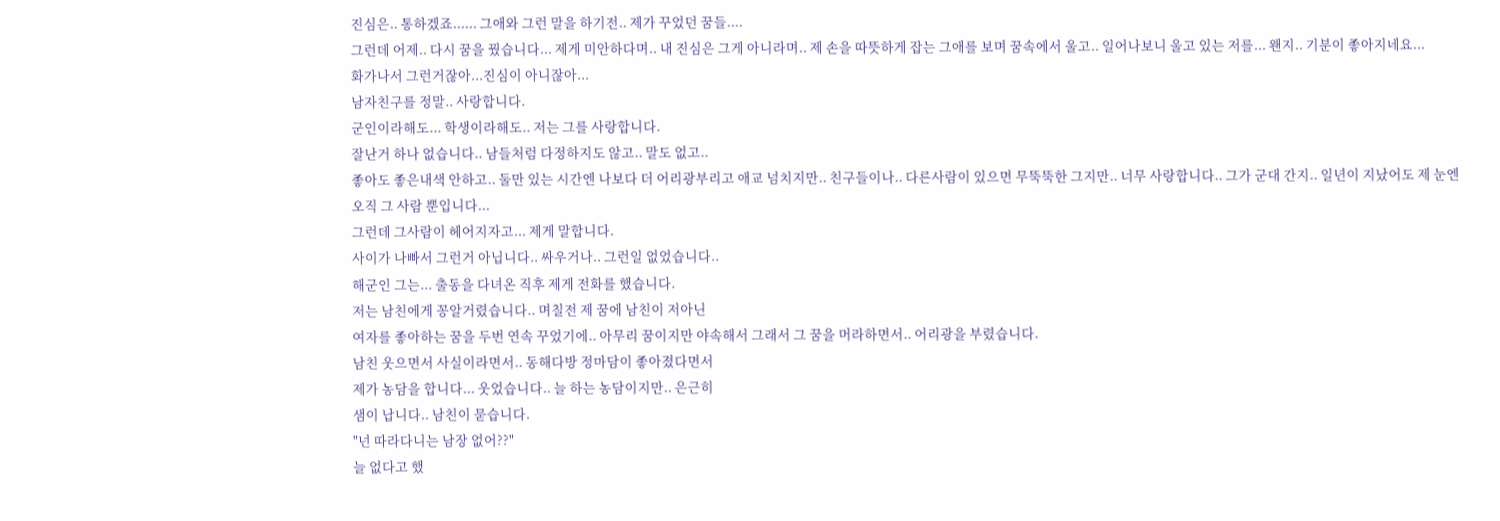진심은.. 통하겠죠...... 그애와 그런 말을 하기전.. 제가 꾸었던 꿈들....
그런데 어제.. 다시 꿈을 꿨습니다... 제게 미안하다며.. 내 진심은 그게 아니라며.. 제 손을 따뜻하게 잡는 그애를 보며 꿈속에서 울고.. 일어나보니 울고 있는 저를... 왠지.. 기분이 좋아지네요...
화가나서 그런거잖아...진심이 아니잖아...
남자친구를 정말.. 사랑합니다.
군인이라해도... 학생이라해도.. 저는 그를 사랑합니다.
잘난거 하나 없습니다.. 남들처럼 다정하지도 않고.. 말도 없고..
좋아도 좋은내색 안하고.. 둘만 있는 시간엔 나보다 더 어리광부리고 애교 넘치지만.. 친구들이나.. 다른사람이 있으면 무뚝뚝한 그지만.. 너무 사랑합니다.. 그가 군대 간지.. 일년이 지났어도 제 눈엔
오직 그 사람 뿐입니다...
그런데 그사람이 헤어지자고... 제게 말합니다.
사이가 나빠서 그런거 아닙니다.. 싸우거나.. 그런일 없었습니다..
해군인 그는... 출동을 다녀온 직후 제게 전화를 했습니다.
저는 남친에게 꽁알거렸습니다.. 며칠전 제 꿈에 남친이 저아닌
여자를 좋아하는 꿈을 두번 연속 꾸었기에.. 아무리 꿈이지만 야속해서 그래서 그 꿈을 머라하면서.. 어리광을 부렸습니다.
남친 웃으면서 사실이라면서.. 동해다방 정마담이 좋아졌다면서
제가 농담을 합니다... 웃었습니다.. 늘 하는 농담이지만.. 은근히
샘이 납니다.. 남친이 묻습니다.
"넌 따라다니는 남장 없어??"
늘 없다고 했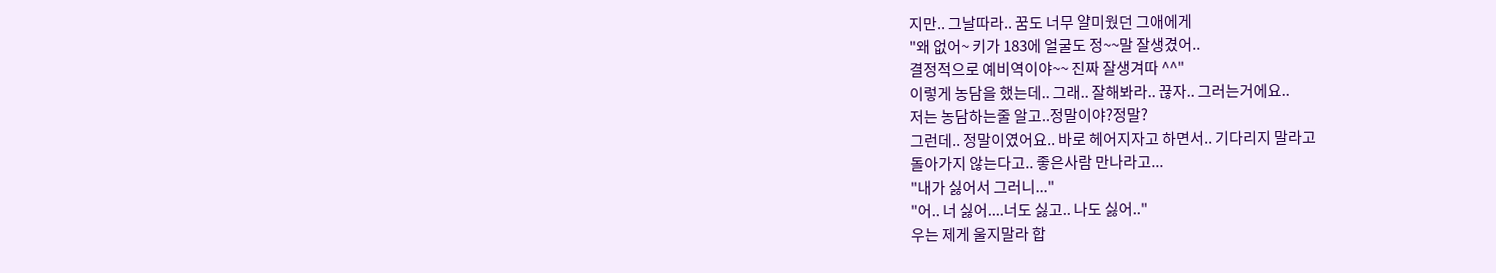지만.. 그날따라.. 꿈도 너무 얄미웠던 그애에게
"왜 없어~ 키가 183에 얼굴도 정~~말 잘생겼어..
결정적으로 예비역이야~~ 진짜 잘생겨따 ^^"
이렇게 농담을 했는데.. 그래.. 잘해봐라.. 끊자.. 그러는거에요..
저는 농담하는줄 알고..정말이야?정말?
그런데.. 정말이였어요.. 바로 헤어지자고 하면서.. 기다리지 말라고
돌아가지 않는다고.. 좋은사람 만나라고...
"내가 싫어서 그러니..."
"어.. 너 싫어....너도 싫고.. 나도 싫어.."
우는 제게 울지말라 합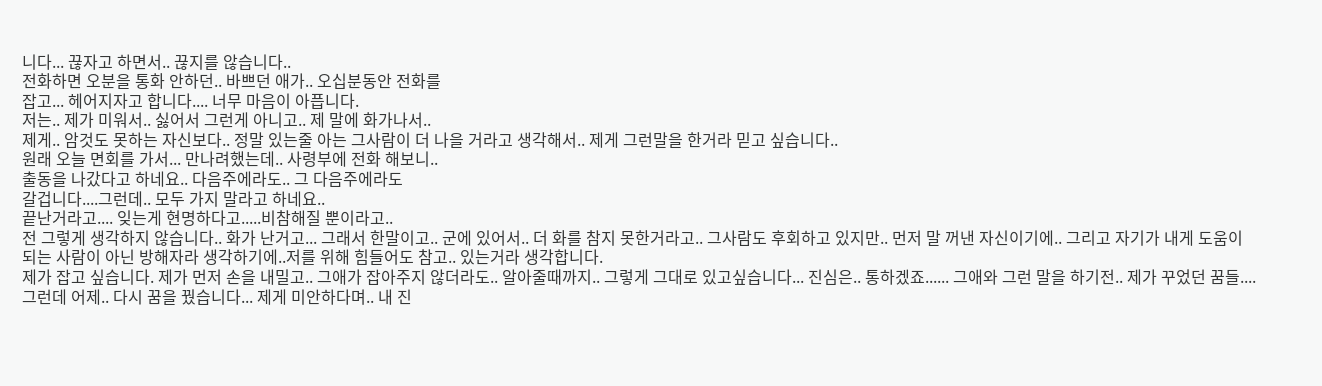니다... 끊자고 하면서.. 끊지를 않습니다..
전화하면 오분을 통화 안하던.. 바쁘던 애가.. 오십분동안 전화를
잡고... 헤어지자고 합니다.... 너무 마음이 아픕니다.
저는.. 제가 미워서.. 싫어서 그런게 아니고.. 제 말에 화가나서..
제게.. 암것도 못하는 자신보다.. 정말 있는줄 아는 그사람이 더 나을 거라고 생각해서.. 제게 그런말을 한거라 믿고 싶습니다..
원래 오늘 면회를 가서... 만나려했는데.. 사령부에 전화 해보니..
출동을 나갔다고 하네요.. 다음주에라도.. 그 다음주에라도
갈겁니다....그런데.. 모두 가지 말라고 하네요..
끝난거라고.... 잊는게 현명하다고.....비참해질 뿐이라고..
전 그렇게 생각하지 않습니다.. 화가 난거고... 그래서 한말이고.. 군에 있어서.. 더 화를 참지 못한거라고.. 그사람도 후회하고 있지만.. 먼저 말 꺼낸 자신이기에.. 그리고 자기가 내게 도움이 되는 사람이 아닌 방해자라 생각하기에..저를 위해 힘들어도 참고.. 있는거라 생각합니다.
제가 잡고 싶습니다. 제가 먼저 손을 내밀고.. 그애가 잡아주지 않더라도.. 알아줄때까지.. 그렇게 그대로 있고싶습니다... 진심은.. 통하겠죠...... 그애와 그런 말을 하기전.. 제가 꾸었던 꿈들....
그런데 어제.. 다시 꿈을 꿨습니다... 제게 미안하다며.. 내 진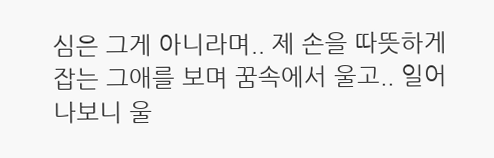심은 그게 아니라며.. 제 손을 따뜻하게 잡는 그애를 보며 꿈속에서 울고.. 일어나보니 울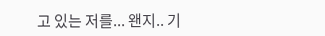고 있는 저를... 왠지.. 기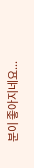분이 좋아지네요...